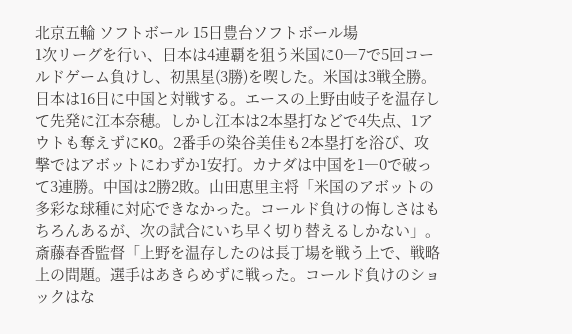北京五輪 ソフトボール 15日豊台ソフトボール場
1次リーグを行い、日本は4連覇を狙う米国に0―7で5回コールドゲーム負けし、初黒星(3勝)を喫した。米国は3戦全勝。日本は16日に中国と対戦する。エースの上野由岐子を温存して先発に江本奈穂。しかし江本は2本塁打などで4失点、1アウトも奪えずにKO。2番手の染谷美佳も2本塁打を浴び、攻撃ではアボットにわずか1安打。カナダは中国を1―0で破って3連勝。中国は2勝2敗。山田恵里主将「米国のアボットの多彩な球種に対応できなかった。コールド負けの悔しさはもちろんあるが、次の試合にいち早く切り替えるしかない」。斎藤春香監督「上野を温存したのは長丁場を戦う上で、戦略上の問題。選手はあきらめずに戦った。コールド負けのショックはな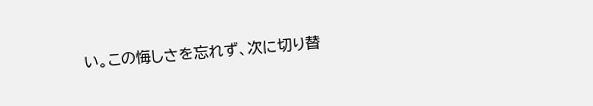い。この悔しさを忘れず、次に切り替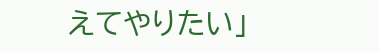えてやりたい」